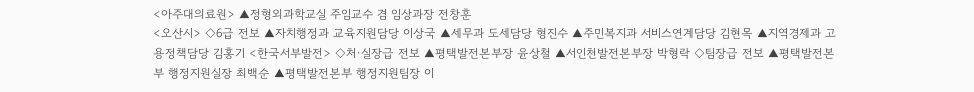<아주대의료원> ▲정형외과학교실 주임교수 겸 임상과장 전창훈
<오산시> ◇6급 전보 ▲자치행정과 교육지원담당 이상국 ▲세무과 도세담당 형진수 ▲주민복지과 서비스연계담당 김현목 ▲지역경제과 고용정책담당 김홍기 <한국서부발전> ◇처·실장급 전보 ▲평택발전본부장 윤상철 ▲서인천발전본부장 박형락 ◇팀장급 전보 ▲평택발전본부 행정지원실장 최백순 ▲평택발전본부 행정지원팀장 이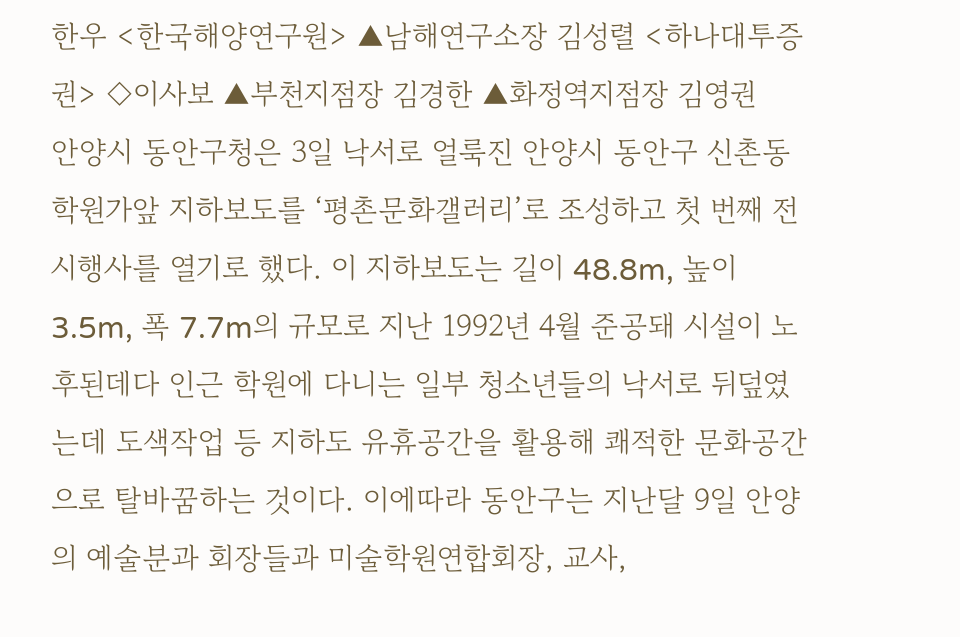한우 <한국해양연구원> ▲남해연구소장 김성렬 <하나대투증권> ◇이사보 ▲부천지점장 김경한 ▲화정역지점장 김영권
안양시 동안구청은 3일 낙서로 얼룩진 안양시 동안구 신촌동 학원가앞 지하보도를 ‘평촌문화갤러리’로 조성하고 첫 번째 전시행사를 열기로 했다. 이 지하보도는 길이 48.8m, 높이 3.5m, 폭 7.7m의 규모로 지난 1992년 4월 준공돼 시설이 노후된데다 인근 학원에 다니는 일부 청소년들의 낙서로 뒤덮였는데 도색작업 등 지하도 유휴공간을 활용해 쾌적한 문화공간으로 탈바꿈하는 것이다. 이에따라 동안구는 지난달 9일 안양의 예술분과 회장들과 미술학원연합회장, 교사,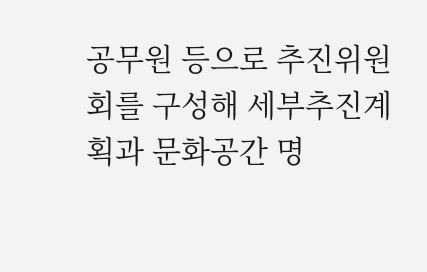공무원 등으로 추진위원회를 구성해 세부추진계획과 문화공간 명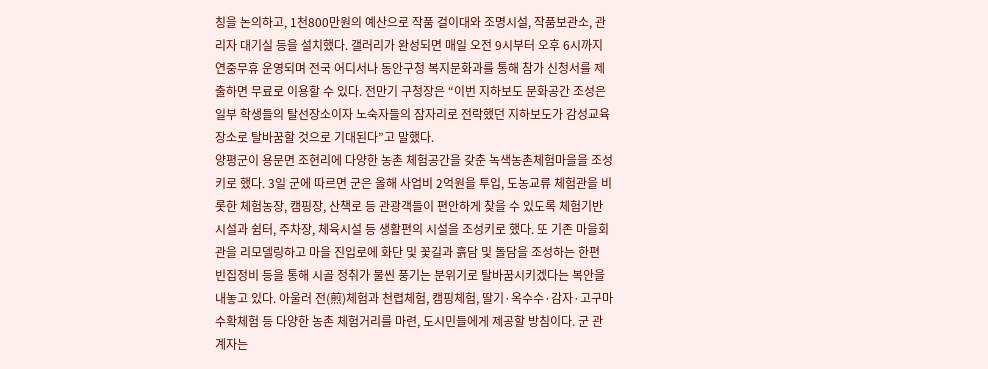칭을 논의하고, 1천800만원의 예산으로 작품 걸이대와 조명시설, 작품보관소, 관리자 대기실 등을 설치했다. 갤러리가 완성되면 매일 오전 9시부터 오후 6시까지 연중무휴 운영되며 전국 어디서나 동안구청 복지문화과를 통해 참가 신청서를 제출하면 무료로 이용할 수 있다. 전만기 구청장은 “이번 지하보도 문화공간 조성은 일부 학생들의 탈선장소이자 노숙자들의 잠자리로 전락했던 지하보도가 감성교육 장소로 탈바꿈할 것으로 기대된다”고 말했다.
양평군이 용문면 조현리에 다양한 농촌 체험공간을 갖춘 녹색농촌체험마을을 조성키로 했다. 3일 군에 따르면 군은 올해 사업비 2억원을 투입, 도농교류 체험관을 비롯한 체험농장, 캠핑장, 산책로 등 관광객들이 편안하게 찾을 수 있도록 체험기반 시설과 쉼터, 주차장, 체육시설 등 생활편의 시설을 조성키로 했다. 또 기존 마을회관을 리모델링하고 마을 진입로에 화단 및 꽃길과 흙담 및 돌담을 조성하는 한편 빈집정비 등을 통해 시골 정취가 물씬 풍기는 분위기로 탈바꿈시키겠다는 복안을 내놓고 있다. 아울러 전(煎)체험과 천렵체험, 캠핑체험, 딸기·옥수수·감자·고구마 수확체험 등 다양한 농촌 체험거리를 마련, 도시민들에게 제공할 방침이다. 군 관계자는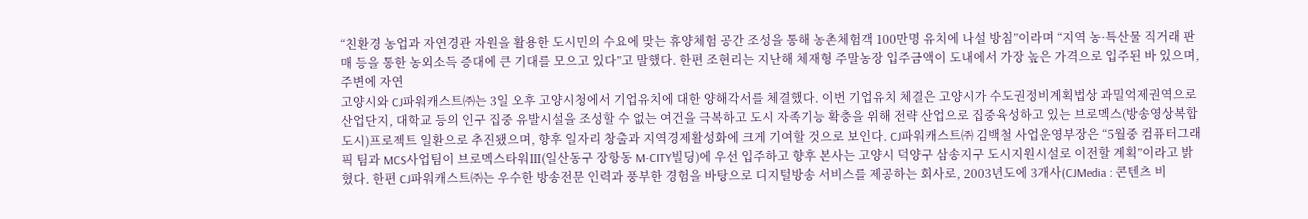“친환경 농업과 자연경관 자원을 활용한 도시민의 수요에 맞는 휴양체험 공간 조성을 통해 농촌체험객 100만명 유치에 나설 방침”이라며 “지역 농·특산물 직거래 판매 등을 통한 농외소득 증대에 큰 기대를 모으고 있다”고 말했다. 한편 조현리는 지난해 체재형 주말농장 입주금액이 도내에서 가장 높은 가격으로 입주된 바 있으며, 주변에 자연
고양시와 CJ파워캐스트㈜는 3일 오후 고양시청에서 기업유치에 대한 양해각서를 체결했다. 이번 기업유치 체결은 고양시가 수도권정비계획법상 과밀억제권역으로 산업단지, 대학교 등의 인구 집중 유발시설을 조성할 수 없는 여건을 극복하고 도시 자족기능 확충을 위해 전략 산업으로 집중육성하고 있는 브로멕스(방송영상복합도시)프로젝트 일환으로 추진됐으며, 향후 일자리 창출과 지역경제활성화에 크게 기여할 것으로 보인다. CJ파워캐스트㈜ 김백철 사업운영부장은 “5월중 컴퓨터그래픽 팀과 MCS사업팀이 브로멕스타워Ⅲ(일산동구 장항동 M-CITY빌딩)에 우선 입주하고 향후 본사는 고양시 덕양구 삼송지구 도시지원시설로 이전할 계획”이라고 밝혔다. 한편 CJ파워캐스트㈜는 우수한 방송전문 인력과 풍부한 경험을 바탕으로 디지털방송 서비스를 제공하는 회사로, 2003년도에 3개사(CJMedia : 콘텐츠 비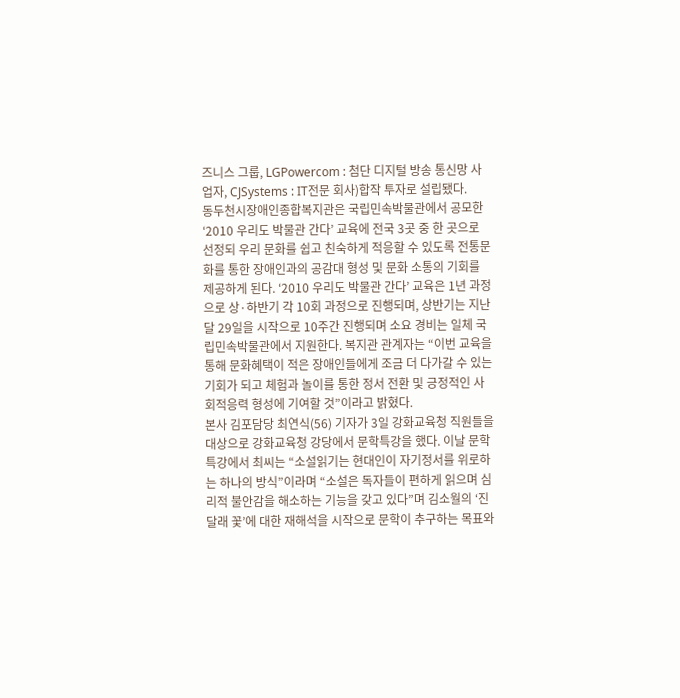즈니스 그룹, LGPowercom : 첨단 디지털 방송 통신망 사업자, CJSystems : IT전문 회사)합작 투자로 설립됐다.
동두천시장애인종합복지관은 국립민속박물관에서 공모한 ‘2010 우리도 박물관 간다’ 교육에 전국 3곳 중 한 곳으로 선정되 우리 문화를 쉽고 친숙하게 적응할 수 있도록 전통문화를 통한 장애인과의 공감대 형성 및 문화 소통의 기회를 제공하게 된다. ‘2010 우리도 박물관 간다’ 교육은 1년 과정으로 상·하반기 각 10회 과정으로 진행되며, 상반기는 지난달 29일을 시작으로 10주간 진행되며 소요 경비는 일체 국립민속박물관에서 지원한다. 복지관 관계자는 “이번 교육을 통해 문화혜택이 적은 장애인들에게 조금 더 다가갈 수 있는 기회가 되고 체험과 놀이를 통한 정서 전환 및 긍정적인 사회적응력 형성에 기여할 것”이라고 밝혔다.
본사 김포담당 최연식(56) 기자가 3일 강화교육청 직원들을 대상으로 강화교육청 강당에서 문학특강을 했다. 이날 문학특강에서 최씨는 “소설읽기는 현대인이 자기정서를 위로하는 하나의 방식”이라며 “소설은 독자들이 편하게 읽으며 심리적 불안감을 해소하는 기능을 갖고 있다”며 김소월의 ‘진달래 꽃’에 대한 재해석을 시작으로 문학이 추구하는 목표와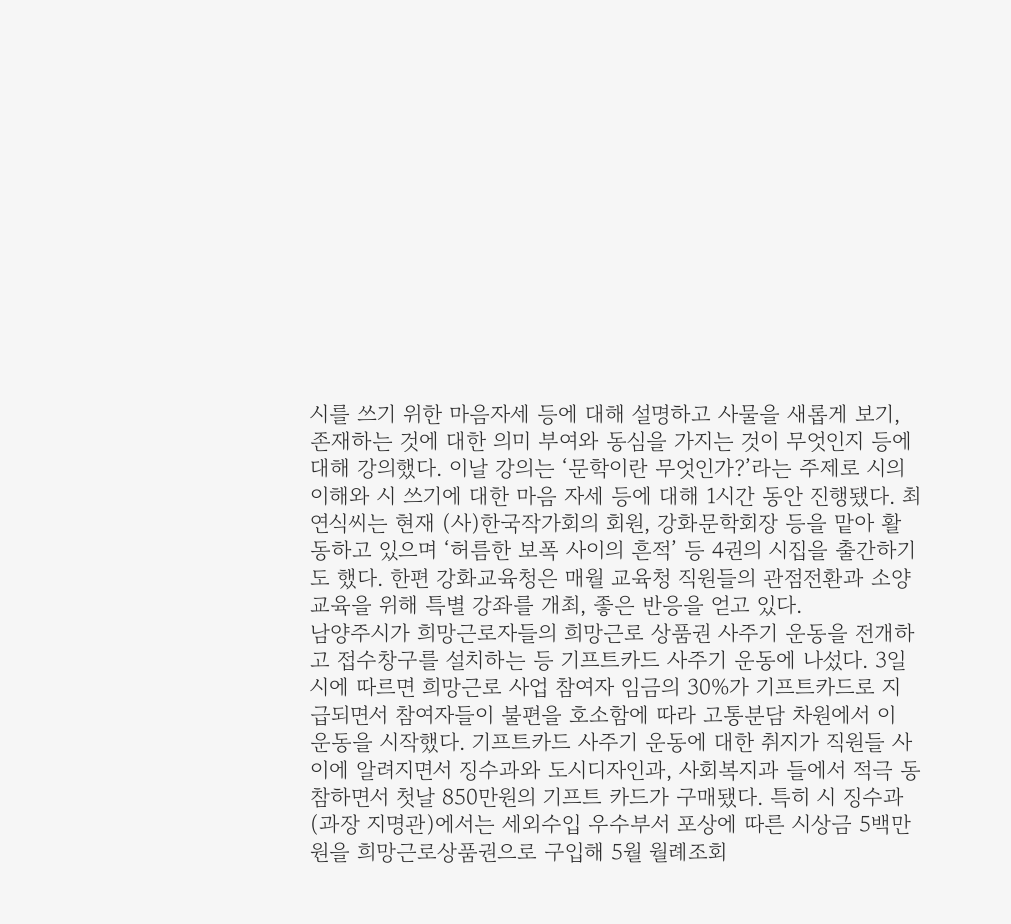시를 쓰기 위한 마음자세 등에 대해 설명하고 사물을 새롭게 보기, 존재하는 것에 대한 의미 부여와 동심을 가지는 것이 무엇인지 등에 대해 강의했다. 이날 강의는 ‘문학이란 무엇인가?’라는 주제로 시의 이해와 시 쓰기에 대한 마음 자세 등에 대해 1시간 동안 진행됐다. 최연식씨는 현재 (사)한국작가회의 회원, 강화문학회장 등을 맡아 활동하고 있으며 ‘허름한 보폭 사이의 흔적’ 등 4권의 시집을 출간하기도 했다. 한편 강화교육청은 매월 교육청 직원들의 관점전환과 소양교육을 위해 특별 강좌를 개최, 좋은 반응을 얻고 있다.
남양주시가 희망근로자들의 희망근로 상품권 사주기 운동을 전개하고 접수창구를 설치하는 등 기프트카드 사주기 운동에 나섰다. 3일 시에 따르면 희망근로 사업 참여자 임금의 30%가 기프트카드로 지급되면서 참여자들이 불편을 호소함에 따라 고통분담 차원에서 이 운동을 시작했다. 기프트카드 사주기 운동에 대한 취지가 직원들 사이에 알려지면서 징수과와 도시디자인과, 사회복지과 들에서 적극 동참하면서 첫날 850만원의 기프트 카드가 구매됐다. 특히 시 징수과(과장 지명관)에서는 세외수입 우수부서 포상에 따른 시상금 5백만원을 희망근로상품권으로 구입해 5월 월례조회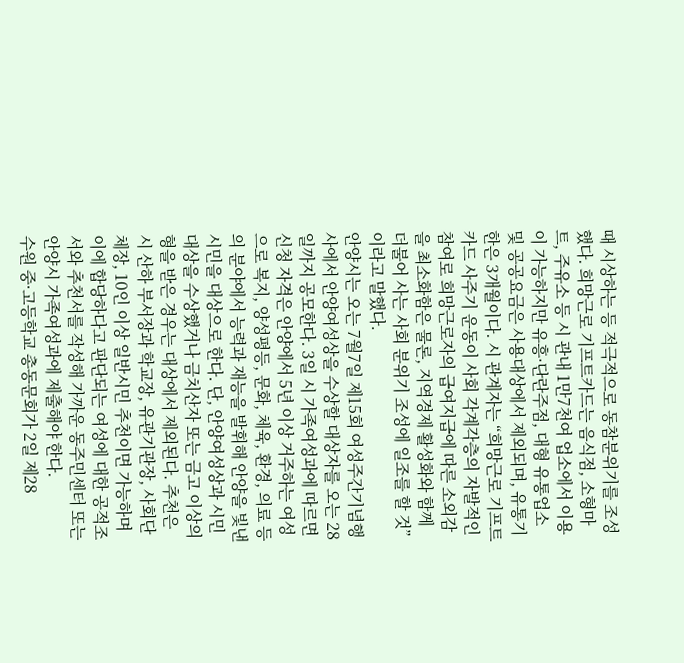때 시상하는 등 적극적으로 동참분위기를 조성했다. 희망근로 기프트카드는 음식점, 소형마트, 주유소 등 시 관내 1만7천여 업소에서 이용이 가능하지만 유흥·단란주점, 대형 유통업소 및 공공요금은 사용대상에서 제외되며, 유통기한은 3개월이다. 시 관계자는 “희망근로 기프트카드 사주기 운동이 사회 각계각층의 자발적인 참여로 희망근로자의 급여지급에 따른 소외감을 최소화함은 물론, 지역경제 활성화와 함께 더불어 사는 사회 분위기 조성에 일조를 할 것”이라고 말했다.
안양시는 오는 7월7일 제15회 여성주간기념행사에서 안양여성상을 수상할 대상자를 오는 28일까지 공모한다. 3일 시 가족여성과에 따르면 신청 자격은 안양에서 5년 이상 거주하는 여성으로 복지, 양성평등, 문화, 체육, 환경, 의료 등의 분야에서 능력과 재능을 발휘해 안양을 빛낸 시민을 대상으로 한다. 단, 안양여성상과 시민대상을 수상했거나 금치산자 또는 금고 이상의 형을 받은 경우는 대상에서 제외된다. 추천은 시 산하 부서장과 학교장, 유관기관장, 사회단체장, 10인 이상 일반시민 추천이면 가능하며 이에 합당하다고 판단되는 여성에 대한 공적조서와 추천서를 작성해 가까운 동주민센터 또는 안양시 가족여성과에 제출해야 한다.
수원 중·고등학교 총동문회가 2일 제28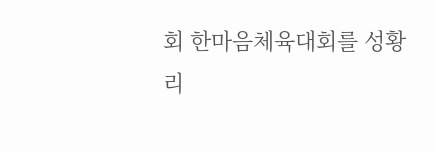회 한마음체육대회를 성황리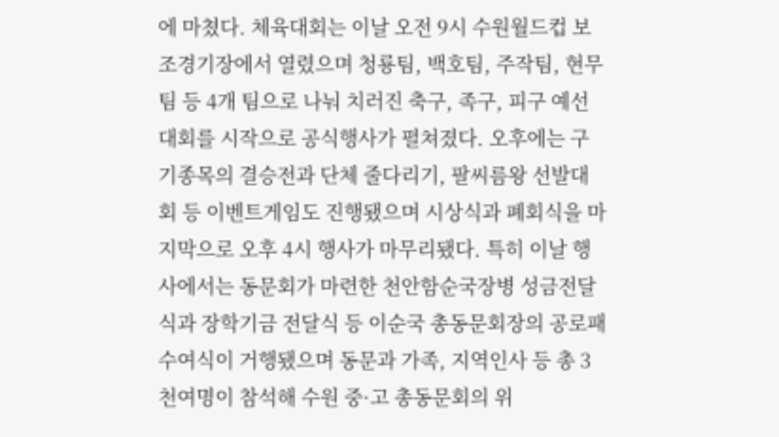에 마쳤다. 체육대회는 이날 오전 9시 수원월드컵 보조경기장에서 열렸으며 청룡팀, 백호팀, 주작팀, 현무팀 등 4개 팀으로 나눠 치러진 축구, 족구, 피구 예선대회를 시작으로 공식행사가 펼쳐졌다. 오후에는 구기종목의 결승전과 단체 줄다리기, 팔씨름왕 선발대회 등 이벤트게임도 진행됐으며 시상식과 폐회식을 마지막으로 오후 4시 행사가 마무리됐다. 특히 이날 행사에서는 동문회가 마련한 천안함순국장병 성금전달식과 장학기금 전달식 등 이순국 총동문회장의 공로패수여식이 거행됐으며 동문과 가족, 지역인사 등 총 3천여명이 참석해 수원 중·고 총동문회의 위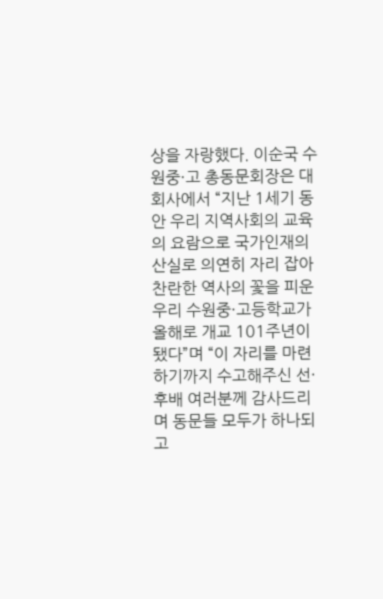상을 자랑했다. 이순국 수원중·고 총동문회장은 대회사에서 “지난 1세기 동안 우리 지역사회의 교육의 요람으로 국가인재의 산실로 의연히 자리 잡아 찬란한 역사의 꽃을 피운 우리 수원중·고등학교가 올해로 개교 101주년이 됐다”며 “이 자리를 마련하기까지 수고해주신 선·후배 여러분께 감사드리며 동문들 모두가 하나되고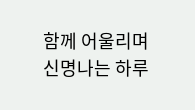함께 어울리며 신명나는 하루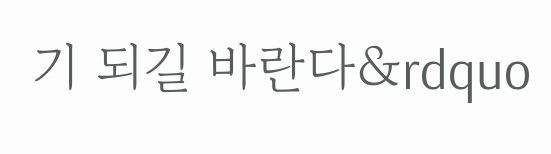기 되길 바란다&rdquo